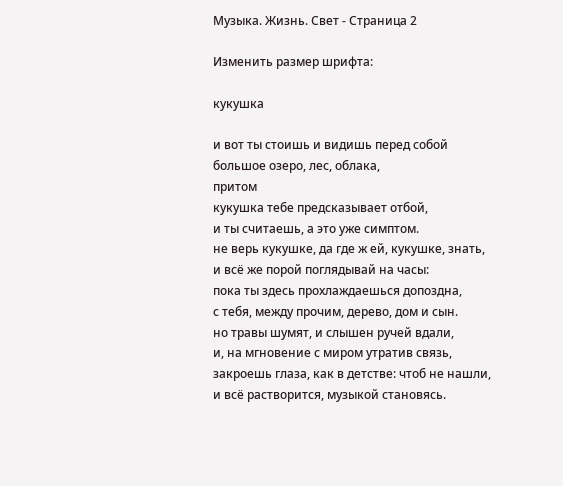Музыка. Жизнь. Свет - Страница 2

Изменить размер шрифта:

кукушка

и вот ты стоишь и видишь перед собой
большое озеро, лес, облака,
притом
кукушка тебе предсказывает отбой,
и ты считаешь, а это уже симптом.
не верь кукушке, да где ж ей, кукушке, знать,
и всё же порой поглядывай на часы:
пока ты здесь прохлаждаешься допоздна,
с тебя, между прочим, дерево, дом и сын.
но травы шумят, и слышен ручей вдали,
и, на мгновение с миром утратив связь,
закроешь глаза, как в детстве: чтоб не нашли,
и всё растворится, музыкой становясь.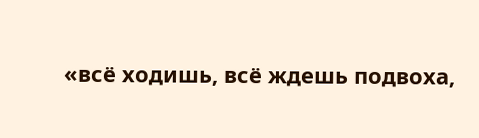«всё ходишь, всё ждешь подвоха,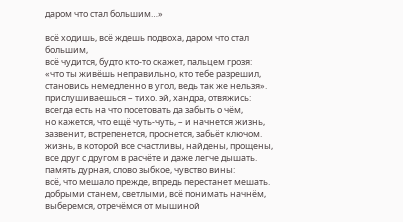даром что стал большим…»

всё ходишь, всё ждешь подвоха, даром что стал большим,
всё чудится, будто кто-то скажет, пальцем грозя:
«что ты живёшь неправильно, кто тебе разрешил,
становись немедленно в угол, ведь так же нельзя».
прислушиваешься – тихо. эй, хандра, отвяжись:
всегда есть на что посетовать да забыть о чём,
но кажется, что ещё чуть-чуть, – и начнется жизнь,
зазвенит, встрепенется, проснется, забьёт ключом.
жизнь, в которой все счастливы, найдены, прощены,
все друг с другом в расчёте и даже легче дышать.
память дурная, слово зыбкое, чувство вины:
всё, что мешало прежде, впредь перестанет мешать.
добрыми станем, светлыми, всё понимать начнём,
выберемся, отречёмся от мышиной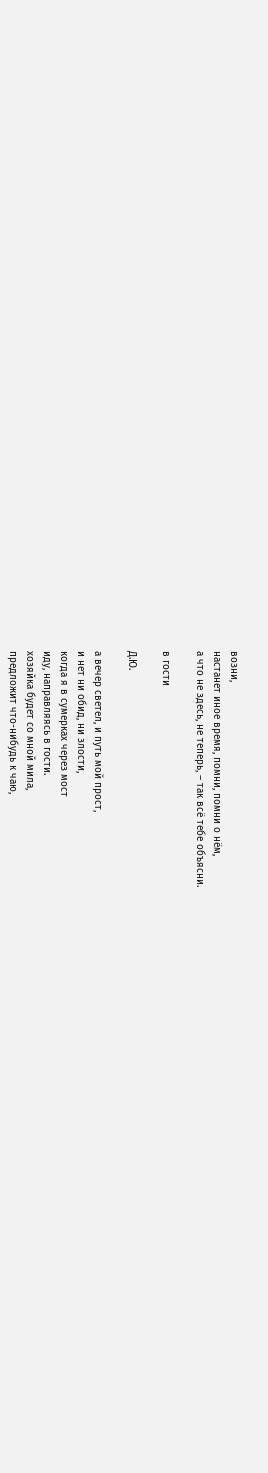возни,
настанет иное время, помни, помни о нём,
а что не здесь, не теперь, – так всё тебе объясни.

в гости

Д.Ю.

а вечер светел, и путь мой прост,
и нет ни обид, ни злости,
когда я в сумерках через мост
иду, направляясь в гости.
хозяйка будет со мной мила,
предложит что-нибудь к чаю,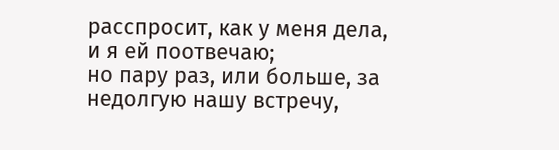расспросит, как у меня дела,
и я ей поотвечаю;
но пару раз, или больше, за
недолгую нашу встречу,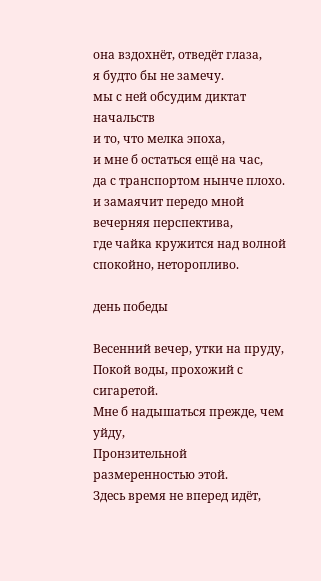она вздохнёт, отведёт глаза,
я будто бы не замечу.
мы с ней обсудим диктат начальств
и то, что мелка эпоха,
и мне б остаться ещё на час,
да с транспортом нынче плохо.
и замаячит передо мной
вечерняя перспектива,
где чайка кружится над волной
спокойно, неторопливо.

день победы

Весенний вечер, утки на пруду,
Покой воды, прохожий с сигаретой.
Мне б надышаться прежде, чем уйду,
Пронзительной размеренностью этой.
Здесь время не вперед идёт,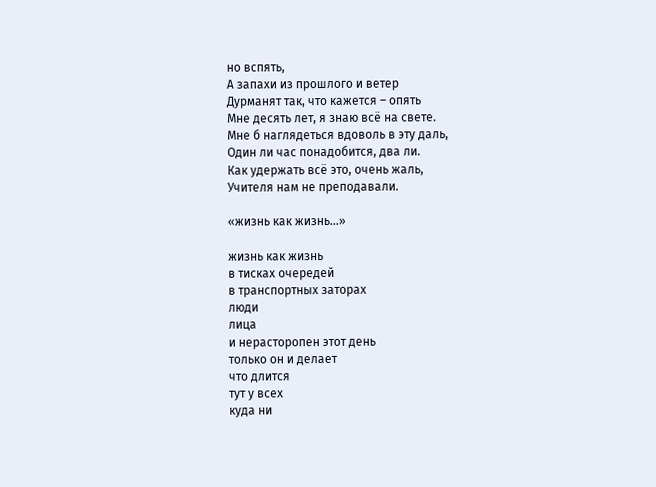но вспять,
А запахи из прошлого и ветер
Дурманят так, что кажется – опять
Мне десять лет, я знаю всё на свете.
Мне б наглядеться вдоволь в эту даль,
Один ли час понадобится, два ли.
Как удержать всё это, очень жаль,
Учителя нам не преподавали.

«жизнь как жизнь…»

жизнь как жизнь
в тисках очередей
в транспортных заторах
люди
лица
и нерасторопен этот день
только он и делает
что длится
тут у всех
куда ни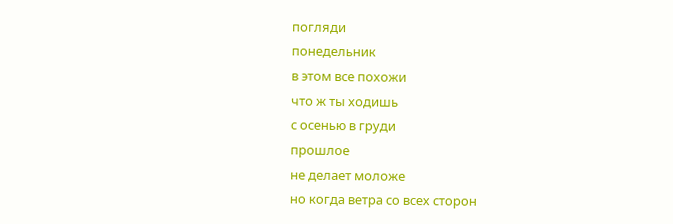погляди
понедельник
в этом все похожи
что ж ты ходишь
с осенью в груди
прошлое
не делает моложе
но когда ветра со всех сторон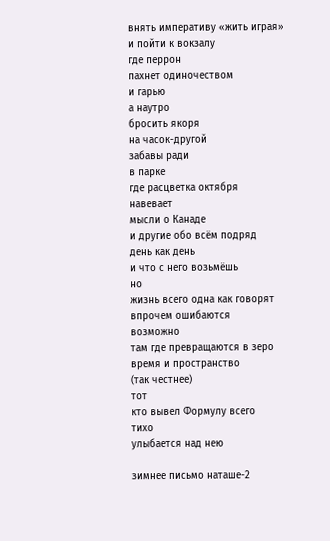внять императиву «жить играя»
и пойти к вокзалу
где перрон
пахнет одиночеством
и гарью
а наутро
бросить якоря
на часок-другой
забавы ради
в парке
где расцветка октября
навевает
мысли о Канаде
и другие обо всём подряд
день как день
и что с него возьмёшь
но
жизнь всего одна как говорят
впрочем ошибаются
возможно
там где превращаются в зеро
время и пространство
(так честнее)
тот
кто вывел Формулу всего
тихо
улыбается над нею

зимнее письмо наташе-2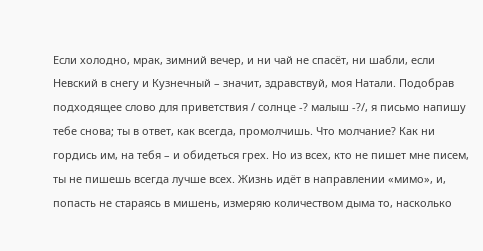Если холодно, мрак, зимний вечер, и ни чай не спасёт, ни шабли, если Невский в снегу и Кузнечный – значит, здравствуй, моя Натали. Подобрав подходящее слово для приветствия / солнце -? малыш -?/, я письмо напишу тебе снова; ты в ответ, как всегда, промолчишь. Что молчание? Как ни гордись им, на тебя – и обидеться грех. Но из всех, кто не пишет мне писем, ты не пишешь всегда лучше всех. Жизнь идёт в направлении «мимо», и, попасть не стараясь в мишень, измеряю количеством дыма то, насколько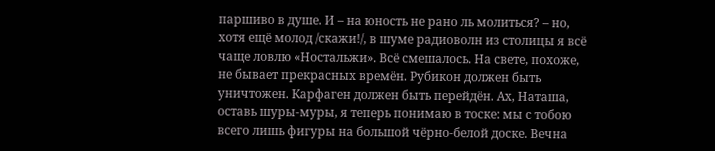паршиво в душе. И – на юность не рано ль молиться? – но, хотя ещё молод /скажи!/, в шуме радиоволн из столицы я всё чаще ловлю «Ностальжи». Всё смешалось. На свете, похоже, не бывает прекрасных времён. Рубикон должен быть уничтожен. Карфаген должен быть перейдён. Ах, Наташа, оставь шуры-муры, я теперь понимаю в тоске: мы с тобою всего лишь фигуры на большой чёрно-белой доске. Вечна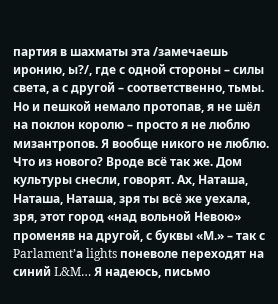партия в шахматы эта /замечаешь иронию, ы?/, где с одной стороны – силы света, а с другой – соответственно, тьмы. Но и пешкой немало протопав, я не шёл на поклон королю – просто я не люблю мизантропов. Я вообще никого не люблю. Что из нового? Вроде всё так же. Дом культуры снесли, говорят. Ах, Наташа, Наташа, Наташа, зря ты всё же уехала, зря, этот город «над вольной Невою» променяв на другой, с буквы «М.» – так с Parlament’а lights поневоле переходят на синий L&M… Я надеюсь, письмо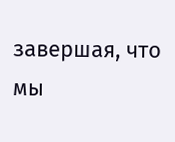завершая, что мы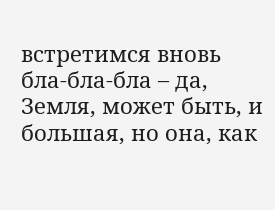встретимся вновь бла-бла-бла – да, Земля, может быть, и большая, но она, как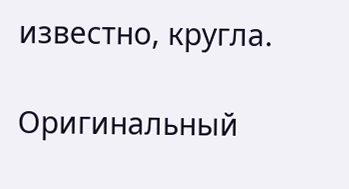известно, кругла.

Оригинальный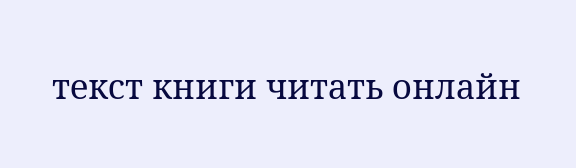текст книги читать онлайн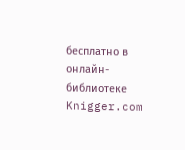бесплатно в онлайн-библиотеке Knigger.com